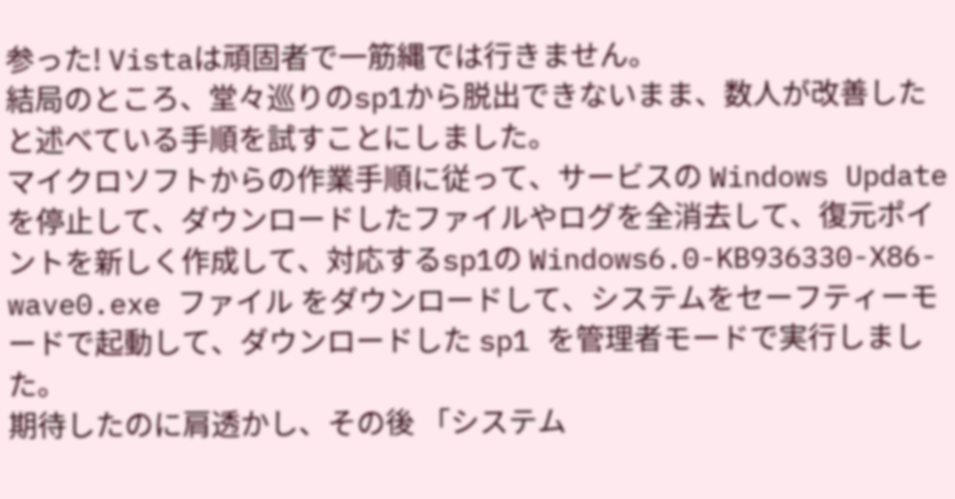参った! Vistaは頑固者で一筋縄では行きません。
結局のところ、堂々巡りのsp1から脱出できないまま、数人が改善したと述べている手順を試すことにしました。
マイクロソフトからの作業手順に従って、サービスの Windows Update を停止して、ダウンロードしたファイルやログを全消去して、復元ポイントを新しく作成して、対応するsp1の Windows6.0-KB936330-X86-wave0.exe ファイル をダウンロードして、システムをセーフティーモードで起動して、ダウンロードした sp1 を管理者モードで実行しました。
期待したのに肩透かし、その後 「システム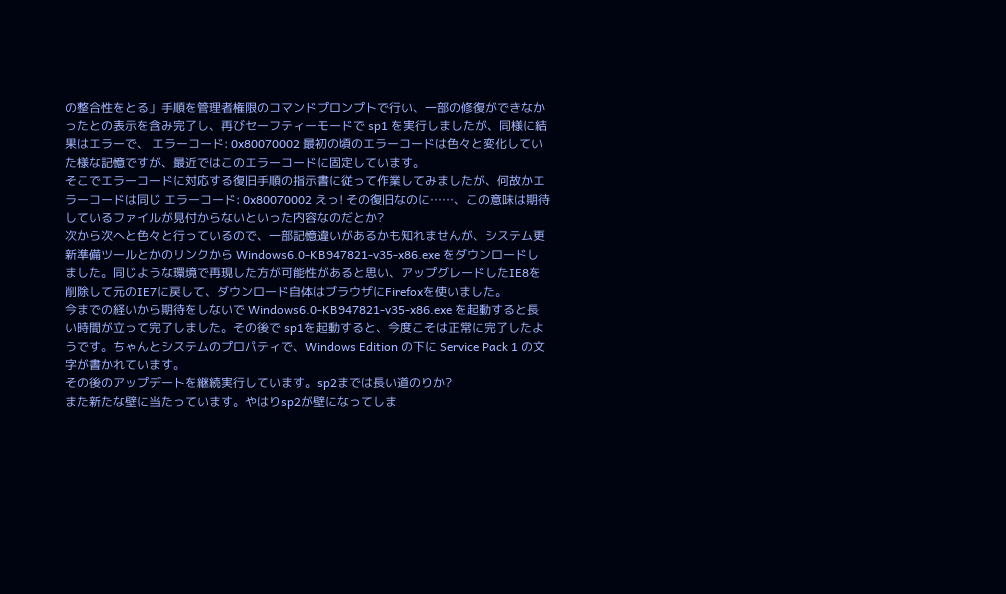の整合性をとる」手順を管理者権限のコマンドプロンプトで行い、一部の修復ができなかったとの表示を含み完了し、再びセーフティーモードで sp1 を実行しましたが、同様に結果はエラーで、 エラーコード: 0x80070002 最初の頃のエラーコードは色々と変化していた様な記憶ですが、最近ではこのエラーコードに固定しています。
そこでエラーコードに対応する復旧手順の指示書に従って作業してみましたが、何故かエラーコードは同じ エラーコード: 0x80070002 えっ! その復旧なのに……、この意味は期待しているファイルが見付からないといった内容なのだとか?
次から次へと色々と行っているので、一部記憶違いがあるかも知れませんが、システム更新準備ツールとかのリンクから Windows6.0-KB947821-v35-x86.exe をダウンロードしました。同じような環境で再現した方が可能性があると思い、アップグレードしたIE8を削除して元のIE7に戻して、ダウンロード自体はブラウザにFirefoxを使いました。
今までの経いから期待をしないで Windows6.0-KB947821-v35-x86.exe を起動すると長い時間が立って完了しました。その後で sp1を起動すると、今度こそは正常に完了したようです。ちゃんとシステムのプロパティで、Windows Edition の下に Service Pack 1 の文字が書かれています。
その後のアップデートを継続実行しています。sp2までは長い道のりか?
また新たな壁に当たっています。やはりsp2が壁になってしま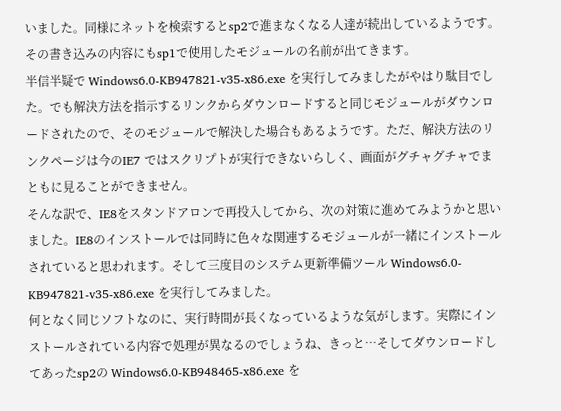いました。同様にネットを検索するとsp2で進まなくなる人達が続出しているようです。その書き込みの内容にもsp1で使用したモジュールの名前が出てきます。
半信半疑で Windows6.0-KB947821-v35-x86.exe を実行してみましたがやはり駄目でした。でも解決方法を指示するリンクからダウンロードすると同じモジュールがダウンロードされたので、そのモジュールで解決した場合もあるようです。ただ、解決方法のリンクページは今のIE7 ではスクリプトが実行できないらしく、画面がグチャグチャでまともに見ることができません。
そんな訳で、IE8をスタンドアロンで再投入してから、次の対策に進めてみようかと思いました。IE8のインストールでは同時に色々な関連するモジュールが一緒にインストールされていると思われます。そして三度目のシステム更新準備ツール Windows6.0-KB947821-v35-x86.exe を実行してみました。
何となく同じソフトなのに、実行時間が長くなっているような気がします。実際にインストールされている内容で処理が異なるのでしょうね、きっと…そしてダウンロードしてあったsp2の Windows6.0-KB948465-x86.exe を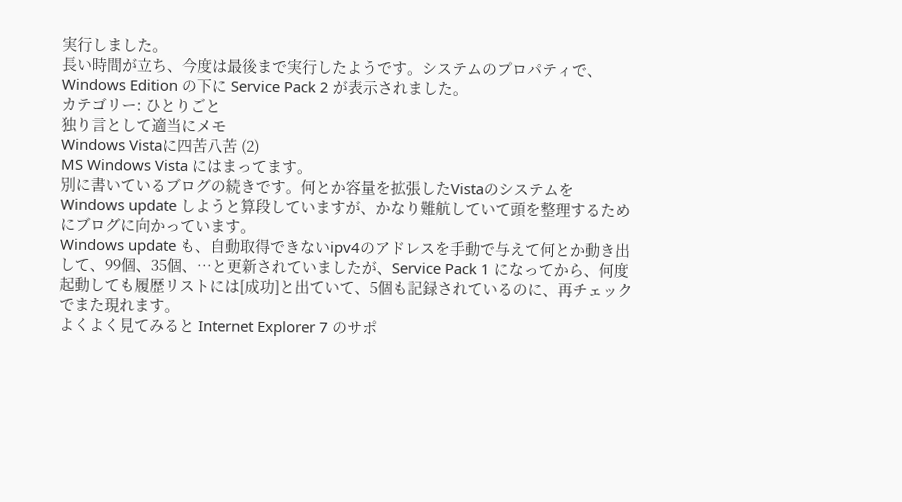実行しました。
長い時間が立ち、今度は最後まで実行したようです。システムのプロパティで、Windows Edition の下に Service Pack 2 が表示されました。
カテゴリー: ひとりごと
独り言として適当にメモ
Windows Vistaに四苦八苦 (2)
MS Windows Vista にはまってます。
別に書いているブログの続きです。何とか容量を拡張したVistaのシステムを Windows update しようと算段していますが、かなり難航していて頭を整理するためにブログに向かっています。
Windows update も、自動取得できないipv4のアドレスを手動で与えて何とか動き出して、99個、35個、…と更新されていましたが、Service Pack 1 になってから、何度起動しても履歴リストには[成功]と出ていて、5個も記録されているのに、再チェックでまた現れます。
よくよく見てみると Internet Explorer 7 のサポ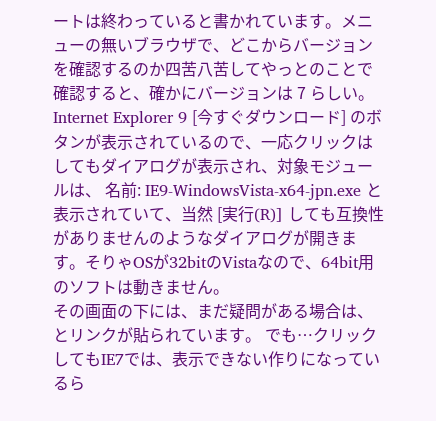ートは終わっていると書かれています。メニューの無いブラウザで、どこからバージョンを確認するのか四苦八苦してやっとのことで確認すると、確かにバージョンは 7 らしい。
Internet Explorer 9 [今すぐダウンロード] のボタンが表示されているので、一応クリックはしてもダイアログが表示され、対象モジュールは、 名前: IE9-WindowsVista-x64-jpn.exe と表示されていて、当然 [実行(R)] しても互換性がありませんのようなダイアログが開きます。そりゃOSが32bitのVistaなので、64bit用のソフトは動きません。
その画面の下には、まだ疑問がある場合は、 とリンクが貼られています。 でも…クリックしてもIE7では、表示できない作りになっているら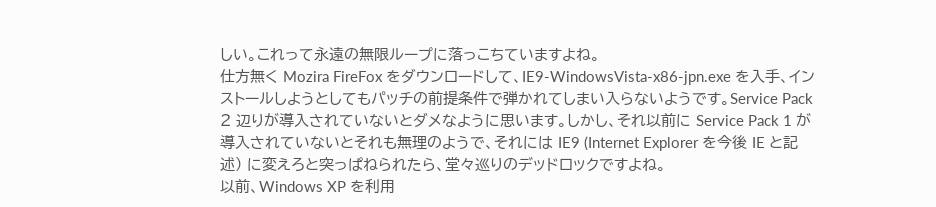しい。これって永遠の無限ループに落っこちていますよね。
仕方無く Mozira FireFox をダウンロードして、IE9-WindowsVista-x86-jpn.exe を入手、インストールしようとしてもパッチの前提条件で弾かれてしまい入らないようです。Service Pack 2 辺りが導入されていないとダメなように思います。しかし、それ以前に Service Pack 1 が導入されていないとそれも無理のようで、それには IE9 (Internet Explorer を今後 IE と記述) に変えろと突っぱねられたら、堂々巡りのデッドロックですよね。
以前、Windows XP を利用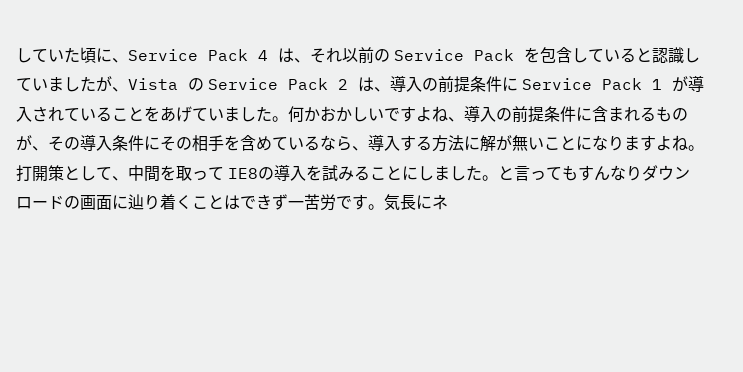していた頃に、Service Pack 4 は、それ以前の Service Pack を包含していると認識していましたが、Vista の Service Pack 2 は、導入の前提条件に Service Pack 1 が導入されていることをあげていました。何かおかしいですよね、導入の前提条件に含まれるものが、その導入条件にその相手を含めているなら、導入する方法に解が無いことになりますよね。
打開策として、中間を取って IE8の導入を試みることにしました。と言ってもすんなりダウンロードの画面に辿り着くことはできず一苦労です。気長にネ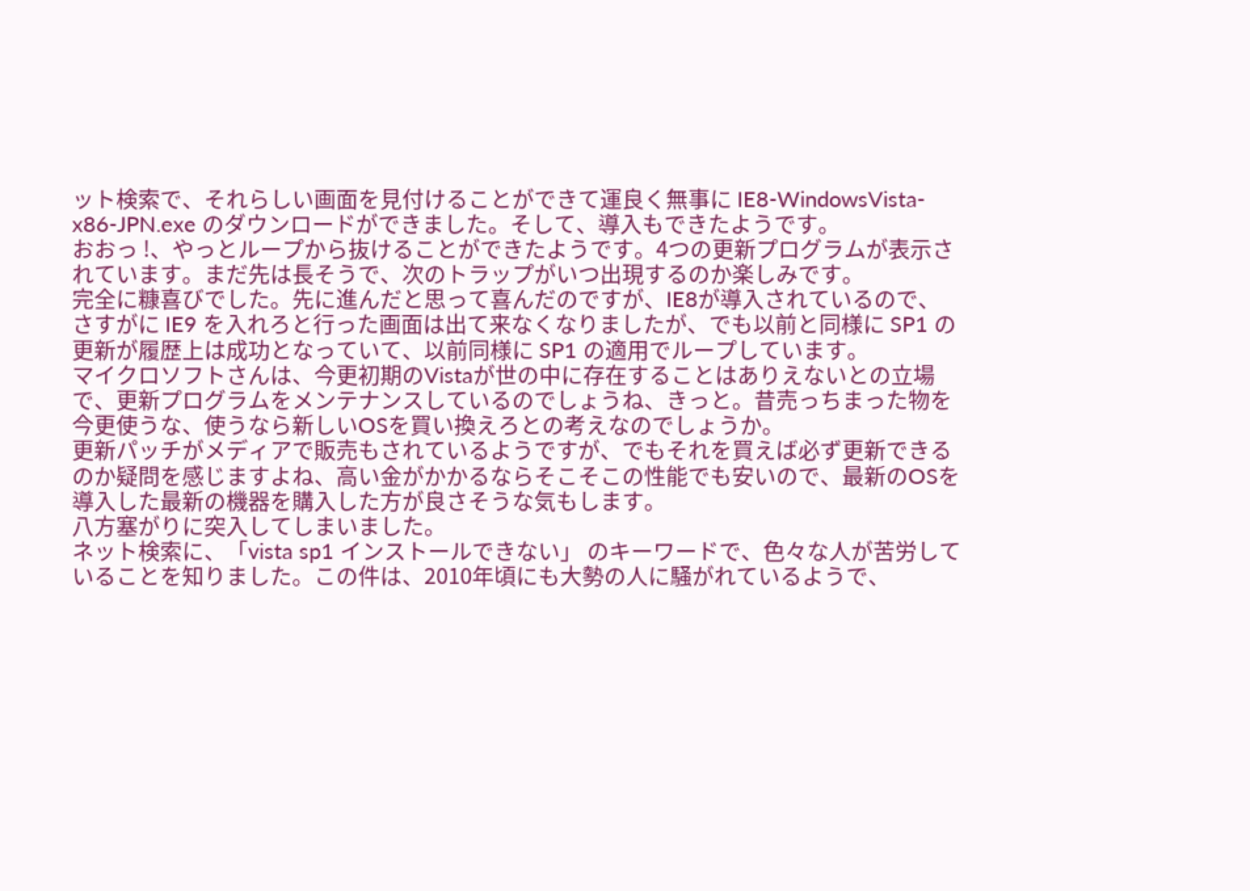ット検索で、それらしい画面を見付けることができて運良く無事に IE8-WindowsVista-x86-JPN.exe のダウンロードができました。そして、導入もできたようです。
おおっ !、やっとループから抜けることができたようです。4つの更新プログラムが表示されています。まだ先は長そうで、次のトラップがいつ出現するのか楽しみです。
完全に糠喜びでした。先に進んだと思って喜んだのですが、IE8が導入されているので、さすがに IE9 を入れろと行った画面は出て来なくなりましたが、でも以前と同様に SP1 の更新が履歴上は成功となっていて、以前同様に SP1 の適用でループしています。
マイクロソフトさんは、今更初期のVistaが世の中に存在することはありえないとの立場で、更新プログラムをメンテナンスしているのでしょうね、きっと。昔売っちまった物を今更使うな、使うなら新しいOSを買い換えろとの考えなのでしょうか。
更新パッチがメディアで販売もされているようですが、でもそれを買えば必ず更新できるのか疑問を感じますよね、高い金がかかるならそこそこの性能でも安いので、最新のOSを導入した最新の機器を購入した方が良さそうな気もします。
八方塞がりに突入してしまいました。
ネット検索に、「vista sp1 インストールできない」 のキーワードで、色々な人が苦労していることを知りました。この件は、2010年頃にも大勢の人に騒がれているようで、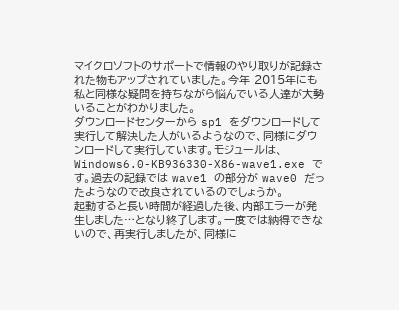マイクロソフトのサポートで情報のやり取りが記録された物もアップされていました。今年 2015年にも私と同様な疑問を持ちながら悩んでいる人達が大勢いることがわかりました。
ダウンロードセンターから sp1 をダウンロードして実行して解決した人がいるようなので、同様にダウンロードして実行しています。モジュールは、Windows6.0-KB936330-X86-wave1.exe です。過去の記録では wave1 の部分が wave0 だったようなので改良されているのでしょうか。
起動すると長い時間が経過した後、内部エラーが発生しました…となり終了します。一度では納得できないので、再実行しましたが、同様に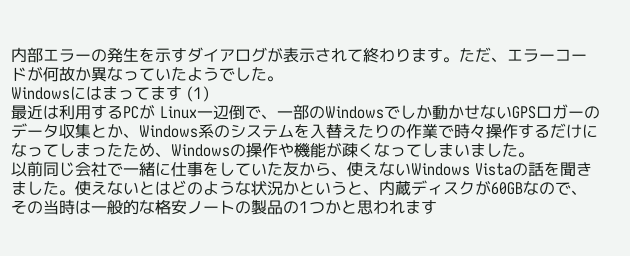内部エラーの発生を示すダイアログが表示されて終わります。ただ、エラーコードが何故か異なっていたようでした。
Windowsにはまってます (1)
最近は利用するPCが Linux一辺倒で、一部のWindowsでしか動かせないGPSロガーのデータ収集とか、Windows系のシステムを入替えたりの作業で時々操作するだけになってしまったため、Windowsの操作や機能が疎くなってしまいました。
以前同じ会社で一緒に仕事をしていた友から、使えないWindows Vistaの話を聞きました。使えないとはどのような状況かというと、内蔵ディスクが60GBなので、その当時は一般的な格安ノートの製品の1つかと思われます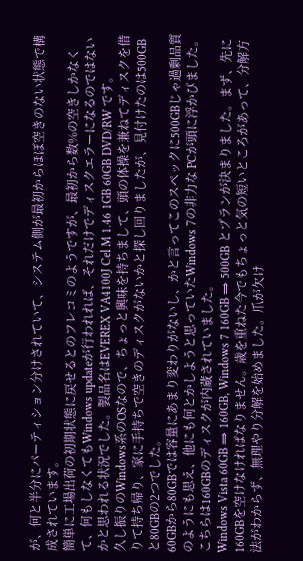が、何と半分にパーティション分けされていて、システム側が最初からほぼ空きのない状態で構成されています。
簡単に工場出荷の初期状態に戻せるとのフレコミのようですが、最初から数%の空きしかなくて、何もしなくてもWindows updateが行われれば、それだけでディスクエラーになるのではないかと思われる状況でした。製品名はEVEREX VA4100J Cel M 1.46 1GB 60GB DVD/RW です。
久し振りのWindows系のOSなので、ちょっと興味を持ちまして、頭の体操を兼ねてディスクを借りて持ち帰り、家に手持ちで空きのディスクがないかと探し回りましたが、見付けたのは500GBと80GBの2つでした。
60GBから80GBでは容量にあまり変わりがないし、かと言ってこのスペックに500GBじゃ過剰品質のようにも思え、他にも何とかしようと思っていたWindows 7の非力な PCが頭に浮かびました。こちらは160GBのディスクが内蔵されていました。
Windows Vista 60GB ⇒ 160GB, Windows 7 160GB ⇒ 500GB とプランが決まりました。まず、先に160GBを空けなければなりません。歳を重ねた今でもちょっと気の短いところがあって、分解方法がわからず、無理やり分解を始めました。爪が欠け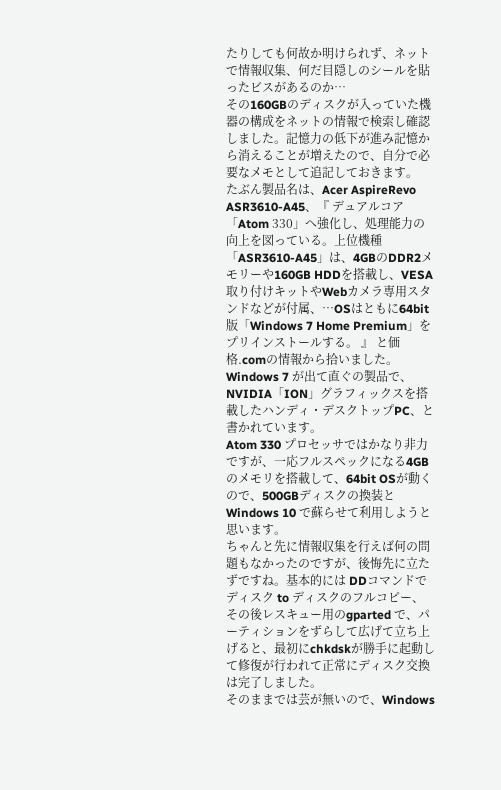たりしても何故か明けられず、ネットで情報収集、何だ目隠しのシールを貼ったビスがあるのか…
その160GBのディスクが入っていた機器の構成をネットの情報で検索し確認しました。記憶力の低下が進み記憶から消えることが増えたので、自分で必要なメモとして追記しておきます。
たぶん製品名は、Acer AspireRevo ASR3610-A45、『 デュアルコア「Atom 330」へ強化し、処理能力の向上を図っている。上位機種「ASR3610-A45」は、4GBのDDR2メモリーや160GB HDDを搭載し、VESA取り付けキットやWebカメラ専用スタンドなどが付属、…OSはともに64bit版「Windows 7 Home Premium」をプリインストールする。 』 と価格.comの情報から拾いました。Windows 7 が出て直ぐの製品で、NVIDIA「ION」グラフィックスを搭載したハンディ・デスクトップPC、と書かれています。
Atom 330 プロセッサではかなり非力ですが、一応フルスペックになる4GBのメモリを搭載して、64bit OSが動くので、500GBディスクの換装と Windows 10 で蘇らせて利用しようと思います。
ちゃんと先に情報収集を行えば何の問題もなかったのですが、後悔先に立たずですね。基本的には DDコマンドでディスク to ディスクのフルコピー、その後レスキュー用のgparted で、パーティションをずらして広げて立ち上げると、最初にchkdskが勝手に起動して修復が行われて正常にディスク交換は完了しました。
そのままでは芸が無いので、Windows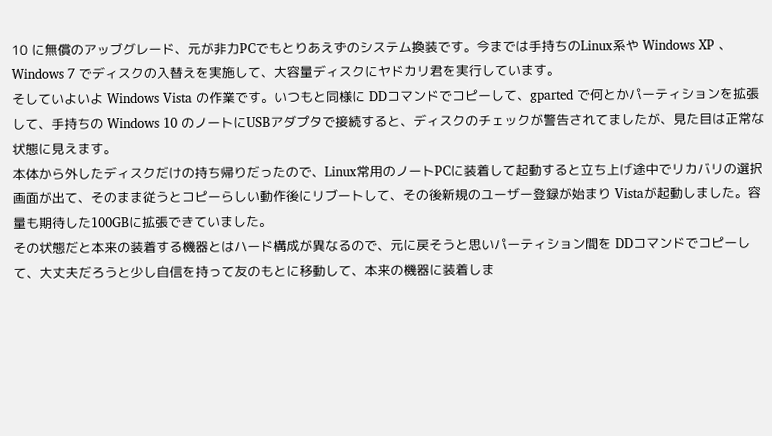10 に無償のアッブグレード、元が非力PCでもとりあえずのシステム換装です。今までは手持ちのLinux系や Windows XP 、 Windows 7 でディスクの入替えを実施して、大容量ディスクにヤドカリ君を実行しています。
そしていよいよ Windows Vista の作業です。いつもと同様に DDコマンドでコピーして、gparted で何とかパーティションを拡張して、手持ちの Windows 10 のノートにUSBアダプタで接続すると、ディスクのチェックが警告されてましたが、見た目は正常な状態に見えます。
本体から外したディスクだけの持ち帰りだったので、Linux常用のノートPCに装着して起動すると立ち上げ途中でリカバリの選択画面が出て、そのまま従うとコピーらしい動作後にリブートして、その後新規のユーザー登録が始まり Vistaが起動しました。容量も期待した100GBに拡張できていました。
その状態だと本来の装着する機器とはハード構成が異なるので、元に戻そうと思いパーティション間を DDコマンドでコピーして、大丈夫だろうと少し自信を持って友のもとに移動して、本来の機器に装着しま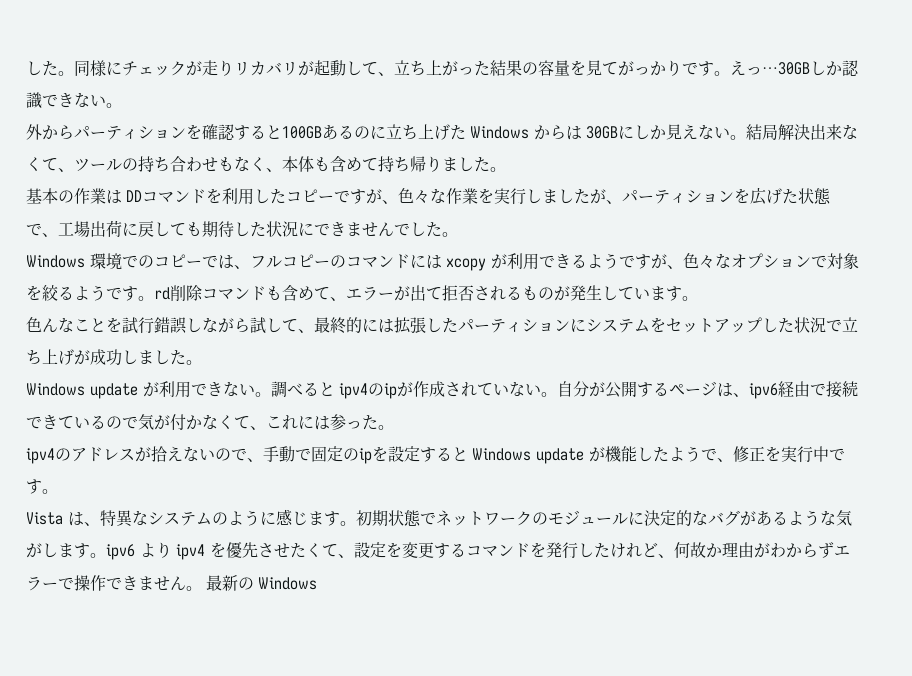した。同様にチェックが走りリカバリが起動して、立ち上がった結果の容量を見てがっかりです。えっ…30GBしか認識できない。
外からパーティションを確認すると100GBあるのに立ち上げた Windows からは 30GBにしか見えない。結局解決出来なくて、ツールの持ち合わせもなく、本体も含めて持ち帰りました。
基本の作業は DDコマンドを利用したコピーですが、色々な作業を実行しましたが、パーティションを広げた状態で、工場出荷に戻しても期待した状況にできませんでした。
Windows 環境でのコピーでは、フルコピーのコマンドには xcopy が利用できるようですが、色々なオプションで対象を絞るようです。rd削除コマンドも含めて、エラーが出て拒否されるものが発生しています。
色んなことを試行錯誤しながら試して、最終的には拡張したパーティションにシステムをセットアップした状況で立ち上げが成功しました。
Windows update が利用できない。調べると ipv4のipが作成されていない。自分が公開するページは、ipv6経由で接続できているので気が付かなくて、これには参った。
ipv4のアドレスが拾えないので、手動で固定のipを設定すると Windows update が機能したようで、修正を実行中です。
Vista は、特異なシステムのように感じます。初期状態でネットワークのモジュールに決定的なバグがあるような気がします。ipv6 より ipv4 を優先させたくて、設定を変更するコマンドを発行したけれど、何故か理由がわからずエラーで操作できません。 最新の Windows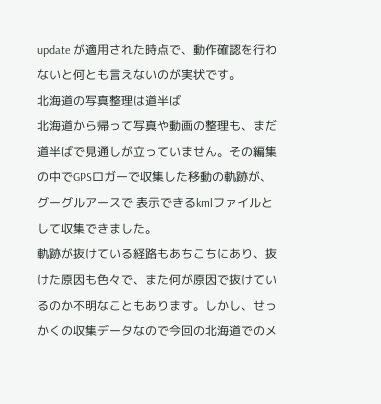update が適用された時点で、動作確認を行わないと何とも言えないのが実状です。
北海道の写真整理は道半ば
北海道から帰って写真や動画の整理も、まだ道半ばで見通しが立っていません。その編集の中でGPSロガーで収集した移動の軌跡が、グーグルアースで 表示できるkmlファイルとして収集できました。
軌跡が抜けている経路もあちこちにあり、抜けた原因も色々で、また何が原因で抜けているのか不明なこともあります。しかし、せっかくの収集データなので今回の北海道でのメ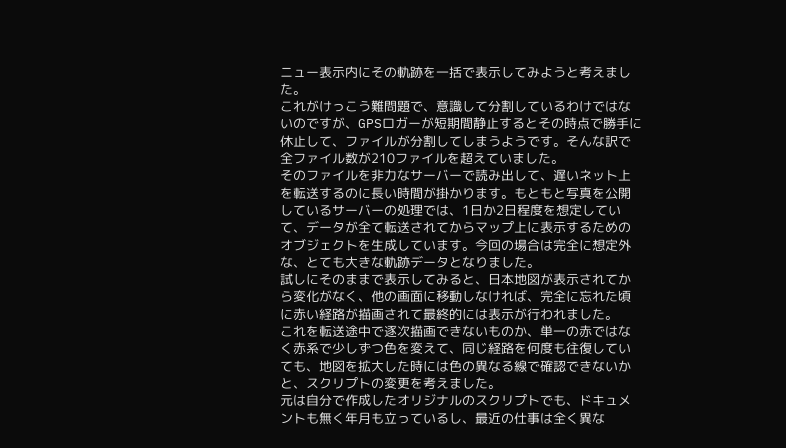ニュー表示内にその軌跡を一括で表示してみようと考えました。
これがけっこう難問題で、意識して分割しているわけではないのですが、GPSロガーが短期間静止するとその時点で勝手に休止して、ファイルが分割してしまうようです。そんな訳で全ファイル数が210ファイルを超えていました。
そのファイルを非力なサーバーで読み出して、遅いネット上を転送するのに長い時間が掛かります。もともと写真を公開しているサーバーの処理では、1日か2日程度を想定していて、データが全て転送されてからマップ上に表示するためのオブジェクトを生成しています。今回の場合は完全に想定外な、とても大きな軌跡データとなりました。
試しにそのままで表示してみると、日本地図が表示されてから変化がなく、他の画面に移動しなければ、完全に忘れた頃に赤い経路が描画されて最終的には表示が行われました。
これを転送途中で逐次描画できないものか、単一の赤ではなく赤系で少しずつ色を変えて、同じ経路を何度も往復していても、地図を拡大した時には色の異なる線で確認できないかと、スクリプトの変更を考えました。
元は自分で作成したオリジナルのスクリプトでも、ドキュメントも無く年月も立っているし、最近の仕事は全く異な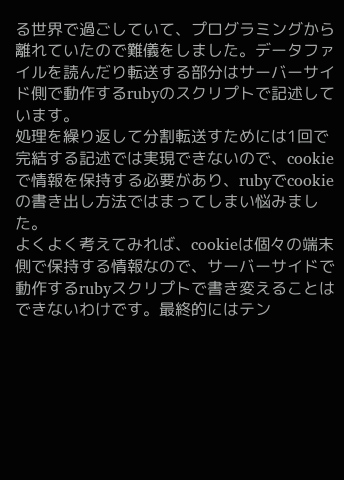る世界で過ごしていて、プログラミングから離れていたので難儀をしました。データファイルを読んだり転送する部分はサーバーサイド側で動作するrubyのスクリプトで記述しています。
処理を繰り返して分割転送すためには1回で完結する記述では実現できないので、cookieで情報を保持する必要があり、rubyでcookieの書き出し方法ではまってしまい悩みました。
よくよく考えてみれば、cookieは個々の端末側で保持する情報なので、サーバーサイドで動作するrubyスクリプトで書き変えることはできないわけです。最終的にはテン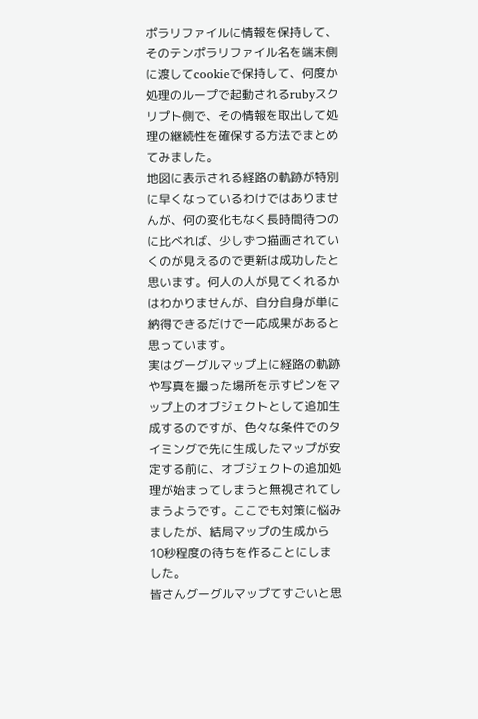ポラリファイルに情報を保持して、そのテンポラリファイル名を端末側に渡してcookieで保持して、何度か処理のループで起動されるrubyスクリプト側で、その情報を取出して処理の継続性を確保する方法でまとめてみました。
地図に表示される経路の軌跡が特別に早くなっているわけではありませんが、何の変化もなく長時間待つのに比べれば、少しずつ描画されていくのが見えるので更新は成功したと思います。何人の人が見てくれるかはわかりませんが、自分自身が単に納得できるだけで一応成果があると思っています。
実はグーグルマップ上に経路の軌跡や写真を撮った場所を示すピンをマップ上のオブジェクトとして追加生成するのですが、色々な条件でのタイミングで先に生成したマップが安定する前に、オブジェクトの追加処理が始まってしまうと無視されてしまうようです。ここでも対策に悩みましたが、結局マップの生成から10秒程度の待ちを作ることにしました。
皆さんグーグルマップてすごいと思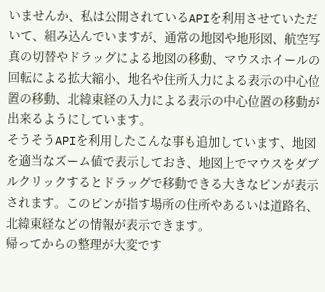いませんか、私は公開されているAPIを利用させていただいて、組み込んでいますが、通常の地図や地形図、航空写真の切替やドラッグによる地図の移動、マウスホイールの回転による拡大縮小、地名や住所入力による表示の中心位置の移動、北緯東経の入力による表示の中心位置の移動が出来るようにしています。
そうそうAPIを利用したこんな事も追加しています、地図を適当なズーム値で表示しておき、地図上でマウスをダブルクリックするとドラッグで移動できる大きなピンが表示されます。このピンが指す場所の住所やあるいは道路名、北緯東経などの情報が表示できます。
帰ってからの整理が大変です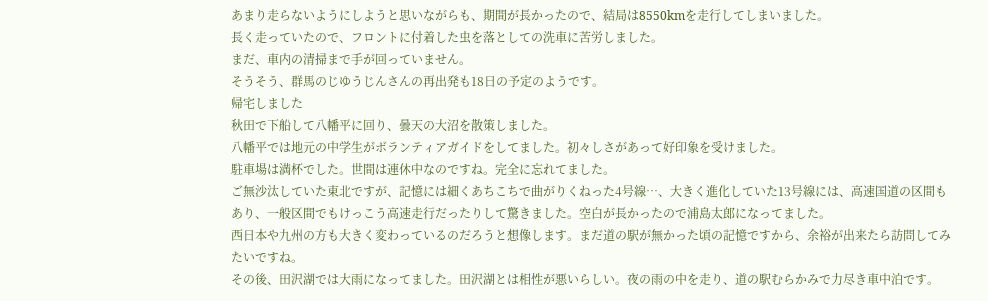あまり走らないようにしようと思いながらも、期間が長かったので、結局は8550kmを走行してしまいました。
長く走っていたので、フロントに付着した虫を落としての洗車に苦労しました。
まだ、車内の清掃まで手が回っていません。
そうそう、群馬のじゆうじんさんの再出発も18日の予定のようです。
帰宅しました
秋田で下船して八幡平に回り、曇天の大沼を散策しました。
八幡平では地元の中学生がボランティアガイドをしてました。初々しさがあって好印象を受けました。
駐車場は満杯でした。世間は連休中なのですね。完全に忘れてました。
ご無沙汰していた東北ですが、記憶には細くあちこちで曲がりくねった4号線…、大きく進化していた13号線には、高速国道の区間もあり、一般区間でもけっこう高速走行だったりして驚きました。空白が長かったので浦島太郎になってました。
西日本や九州の方も大きく変わっているのだろうと想像します。まだ道の駅が無かった頃の記憶ですから、余裕が出来たら訪問してみたいですね。
その後、田沢湖では大雨になってました。田沢湖とは相性が悪いらしい。夜の雨の中を走り、道の駅むらかみで力尽き車中泊です。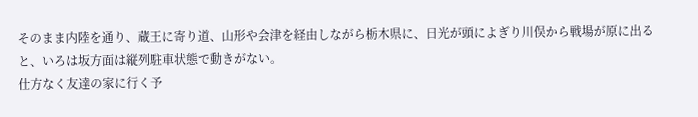そのまま内陸を通り、蔵王に寄り道、山形や会津を経由しながら栃木県に、日光が頭によぎり川俣から戦場が原に出ると、いろは坂方面は縦列駐車状態で動きがない。
仕方なく友達の家に行く予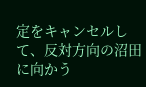定をキャンセルして、反対方向の沼田に向かう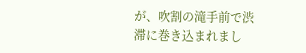が、吹割の滝手前で渋滞に巻き込まれまし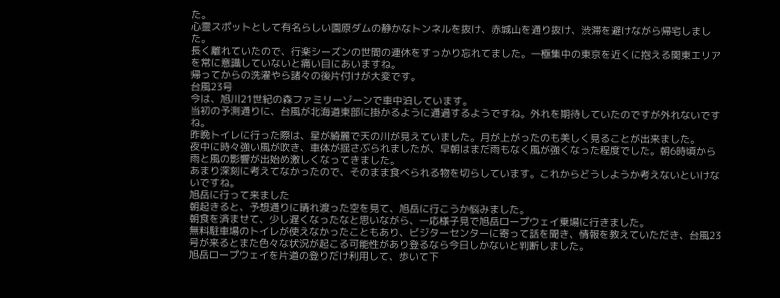た。
心霊スポットとして有名らしい園原ダムの静かなトンネルを抜け、赤城山を通り抜け、渋滞を避けながら帰宅しました。
長く離れていたので、行楽シーズンの世間の連休をすっかり忘れてました。一極集中の東京を近くに抱える関東エリアを常に意識していないと痛い目にあいますね。
帰ってからの洗濯やら諸々の後片付けが大変です。
台風23号
今は、旭川21世紀の森ファミリーゾーンで車中泊しています。
当初の予測通りに、台風が北海道東部に掛かるように通過するようですね。外れを期待していたのですが外れないですね。
昨晩トイレに行った際は、星が綺麗で天の川が見えていました。月が上がったのも美しく見ることが出来ました。
夜中に時々強い風が吹き、車体が揺さぶられましたが、早朝はまだ雨もなく風が強くなった程度でした。朝6時頃から雨と風の影響が出始め激しくなってきました。
あまり深刻に考えてなかったので、そのまま食べられる物を切らしています。これからどうしようか考えないといけないですね。
旭岳に行って来ました
朝起きると、予想通りに晴れ渡った空を見て、旭岳に行こうか悩みました。
朝食を済ませて、少し遅くなったなと思いながら、一応様子見で旭岳ロープウェイ乗場に行きました。
無料駐車場のトイレが使えなかったこともあり、ビジターセンターに寄って話を聞き、情報を教えていただき、台風23号が来るとまた色々な状況が起こる可能性があり登るなら今日しかないと判断しました。
旭岳ロープウェイを片道の登りだけ利用して、歩いて下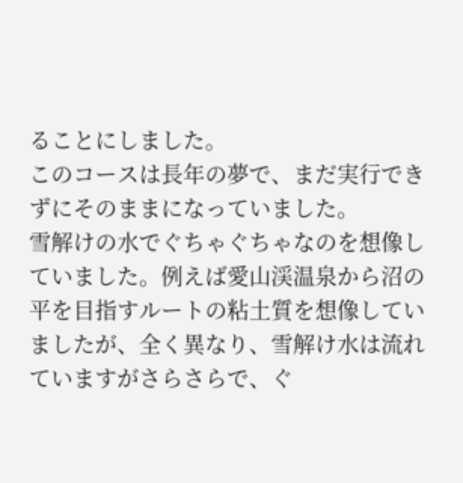ることにしました。
このコースは長年の夢で、まだ実行できずにそのままになっていました。
雪解けの水でぐちゃぐちゃなのを想像していました。例えば愛山渓温泉から沼の平を目指すルートの粘土質を想像していましたが、全く異なり、雪解け水は流れていますがさらさらで、ぐ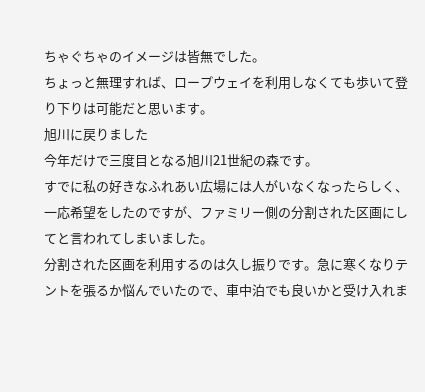ちゃぐちゃのイメージは皆無でした。
ちょっと無理すれば、ロープウェイを利用しなくても歩いて登り下りは可能だと思います。
旭川に戻りました
今年だけで三度目となる旭川21世紀の森です。
すでに私の好きなふれあい広場には人がいなくなったらしく、一応希望をしたのですが、ファミリー側の分割された区画にしてと言われてしまいました。
分割された区画を利用するのは久し振りです。急に寒くなりテントを張るか悩んでいたので、車中泊でも良いかと受け入れま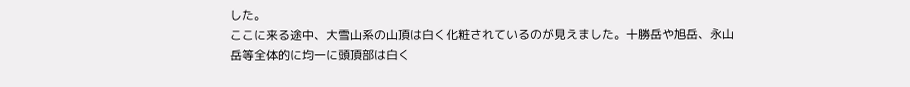した。
ここに来る途中、大雪山系の山頂は白く化粧されているのが見えました。十勝岳や旭岳、永山岳等全体的に均一に頭頂部は白く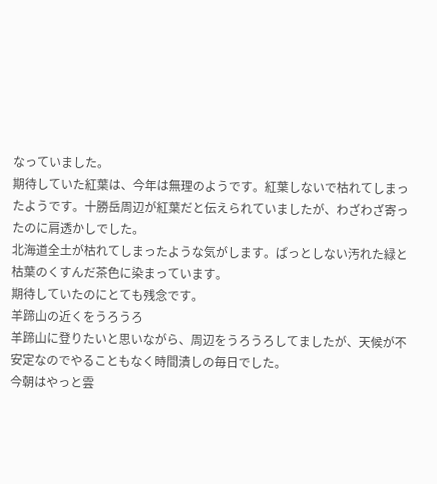なっていました。
期待していた紅葉は、今年は無理のようです。紅葉しないで枯れてしまったようです。十勝岳周辺が紅葉だと伝えられていましたが、わざわざ寄ったのに肩透かしでした。
北海道全土が枯れてしまったような気がします。ぱっとしない汚れた緑と枯葉のくすんだ茶色に染まっています。
期待していたのにとても残念です。
羊蹄山の近くをうろうろ
羊蹄山に登りたいと思いながら、周辺をうろうろしてましたが、天候が不安定なのでやることもなく時間潰しの毎日でした。
今朝はやっと雲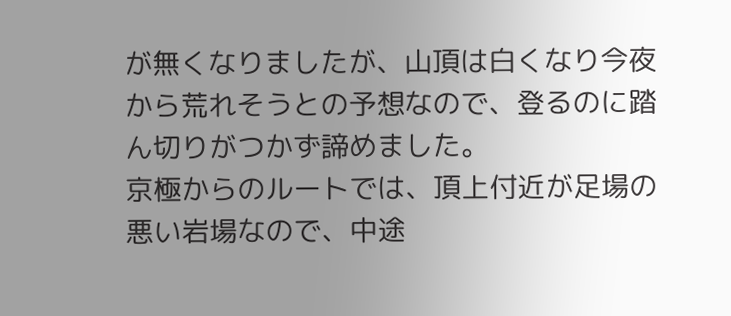が無くなりましたが、山頂は白くなり今夜から荒れそうとの予想なので、登るのに踏ん切りがつかず諦めました。
京極からのルートでは、頂上付近が足場の悪い岩場なので、中途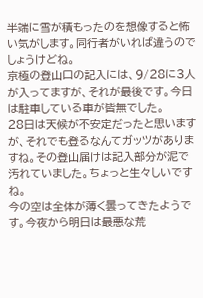半端に雪が積もったのを想像すると怖い気がします。同行者がいれば違うのでしょうけどね。
京極の登山口の記入には、9/28に3人が入ってますが、それが最後です。今日は駐車している車が皆無でした。
28日は天候が不安定だったと思いますが、それでも登るなんてガッツがありますね。その登山届けは記入部分が泥で汚れていました。ちょっと生々しいですね。
今の空は全体が薄く曇ってきたようです。今夜から明日は最悪な荒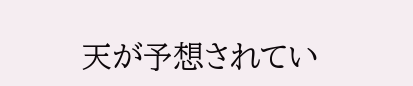天が予想されてい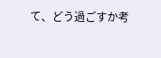て、どう過ごすか考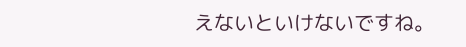えないといけないですね。